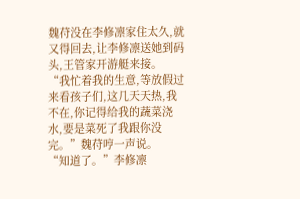魏苻没在李修凛家住太久,就又得回去,让李修凛送她到码头,王管家开游艇来接。
“我忙着我的生意,等放假过来看孩子们,这几天天热,我不在,你记得给我的蔬菜浇水,要是菜死了我跟你没完。”魏苻哼一声说。
“知道了。”李修凛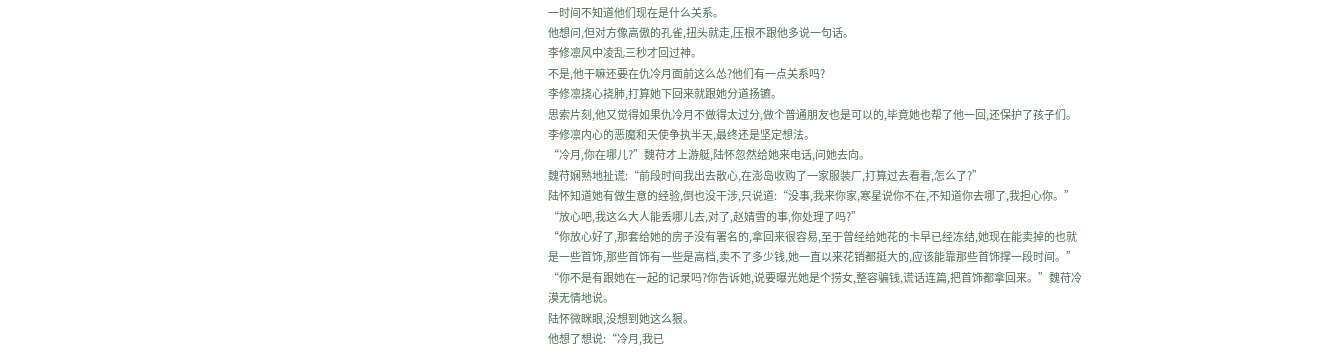一时间不知道他们现在是什么关系。
他想问,但对方像高傲的孔雀,扭头就走,压根不跟他多说一句话。
李修凛风中凌乱三秒才回过神。
不是,他干嘛还要在仇冷月面前这么怂?他们有一点关系吗?
李修凛挠心挠肺,打算她下回来就跟她分道扬镳。
思索片刻,他又觉得如果仇冷月不做得太过分,做个普通朋友也是可以的,毕竟她也帮了他一回,还保护了孩子们。
李修凛内心的恶魔和天使争执半天,最终还是坚定想法。
“冷月,你在哪儿?”魏苻才上游艇,陆怀忽然给她来电话,问她去向。
魏苻娴熟地扯谎:“前段时间我出去散心,在澎岛收购了一家服装厂,打算过去看看,怎么了?”
陆怀知道她有做生意的经验,倒也没干涉,只说道:“没事,我来你家,寒星说你不在,不知道你去哪了,我担心你。”
“放心吧,我这么大人能丢哪儿去,对了,赵婧雪的事,你处理了吗?”
“你放心好了,那套给她的房子没有署名的,拿回来很容易,至于曾经给她花的卡早已经冻结,她现在能卖掉的也就是一些首饰,那些首饰有一些是高档,卖不了多少钱,她一直以来花销都挺大的,应该能靠那些首饰撑一段时间。”
“你不是有跟她在一起的记录吗?你告诉她,说要曝光她是个捞女,整容骗钱,谎话连篇,把首饰都拿回来。”魏苻冷漠无情地说。
陆怀微眯眼,没想到她这么狠。
他想了想说:“冷月,我已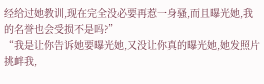经给过她教训,现在完全没必要再惹一身骚,而且曝光她,我的名誉也会受损不是吗?”
“我是让你告诉她要曝光她,又没让你真的曝光她,她发照片挑衅我,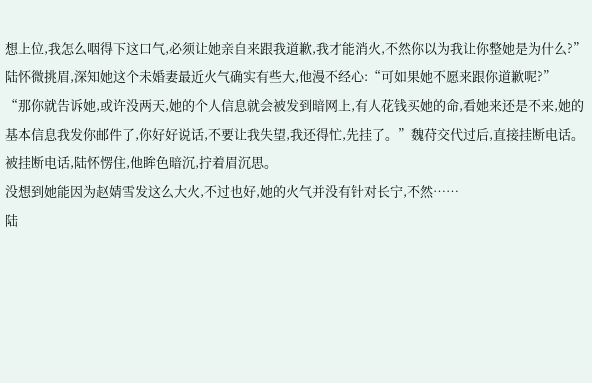想上位,我怎么咽得下这口气,必须让她亲自来跟我道歉,我才能消火,不然你以为我让你整她是为什么?”
陆怀微挑眉,深知她这个未婚妻最近火气确实有些大,他漫不经心:“可如果她不愿来跟你道歉呢?”
“那你就告诉她,或许没两天,她的个人信息就会被发到暗网上,有人花钱买她的命,看她来还是不来,她的基本信息我发你邮件了,你好好说话,不要让我失望,我还得忙,先挂了。”魏苻交代过后,直接挂断电话。
被挂断电话,陆怀愣住,他眸色暗沉,拧着眉沉思。
没想到她能因为赵婧雪发这么大火,不过也好,她的火气并没有针对长宁,不然……
陆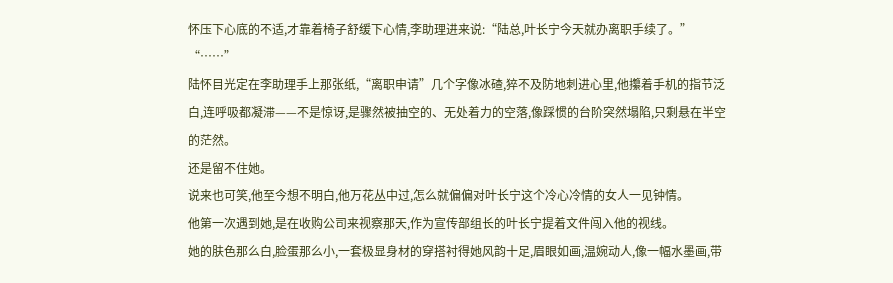怀压下心底的不适,才靠着椅子舒缓下心情,李助理进来说:“陆总,叶长宁今天就办离职手续了。”
“……”
陆怀目光定在李助理手上那张纸,“离职申请”几个字像冰碴,猝不及防地刺进心里,他攥着手机的指节泛白,连呼吸都凝滞——不是惊讶,是骤然被抽空的、无处着力的空落,像踩惯的台阶突然塌陷,只剩悬在半空的茫然。
还是留不住她。
说来也可笑,他至今想不明白,他万花丛中过,怎么就偏偏对叶长宁这个冷心冷情的女人一见钟情。
他第一次遇到她,是在收购公司来视察那天,作为宣传部组长的叶长宁提着文件闯入他的视线。
她的肤色那么白,脸蛋那么小,一套极显身材的穿搭衬得她风韵十足,眉眼如画,温婉动人,像一幅水墨画,带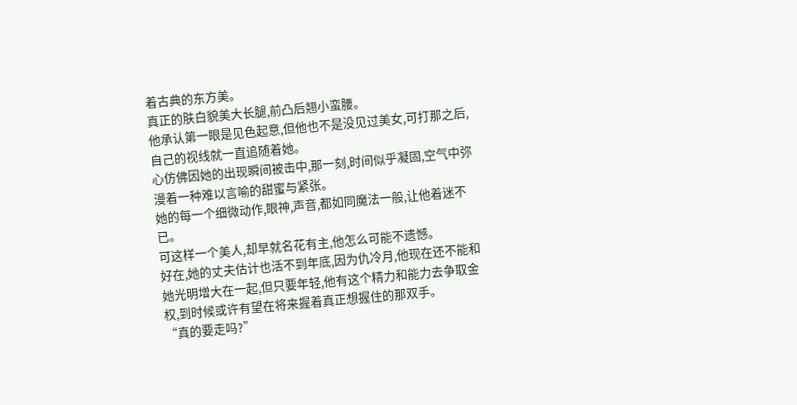着古典的东方美。
真正的肤白貌美大长腿,前凸后翘小蛮腰。
他承认第一眼是见色起意,但他也不是没见过美女,可打那之后,自己的视线就一直追随着她。
心仿佛因她的出现瞬间被击中,那一刻,时间似乎凝固,空气中弥漫着一种难以言喻的甜蜜与紧张。
她的每一个细微动作,眼神,声音,都如同魔法一般,让他着迷不已。
可这样一个美人,却早就名花有主,他怎么可能不遗憾。
好在,她的丈夫估计也活不到年底,因为仇冷月,他现在还不能和她光明增大在一起,但只要年轻,他有这个精力和能力去争取金权,到时候或许有望在将来握着真正想握住的那双手。
“真的要走吗?”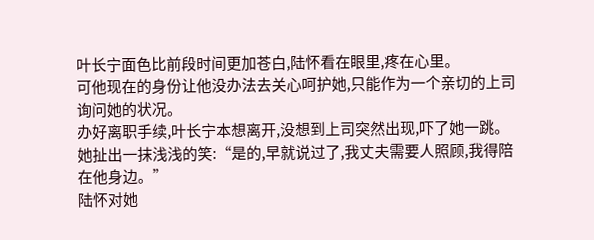叶长宁面色比前段时间更加苍白,陆怀看在眼里,疼在心里。
可他现在的身份让他没办法去关心呵护她,只能作为一个亲切的上司询问她的状况。
办好离职手续,叶长宁本想离开,没想到上司突然出现,吓了她一跳。
她扯出一抹浅浅的笑:“是的,早就说过了,我丈夫需要人照顾,我得陪在他身边。”
陆怀对她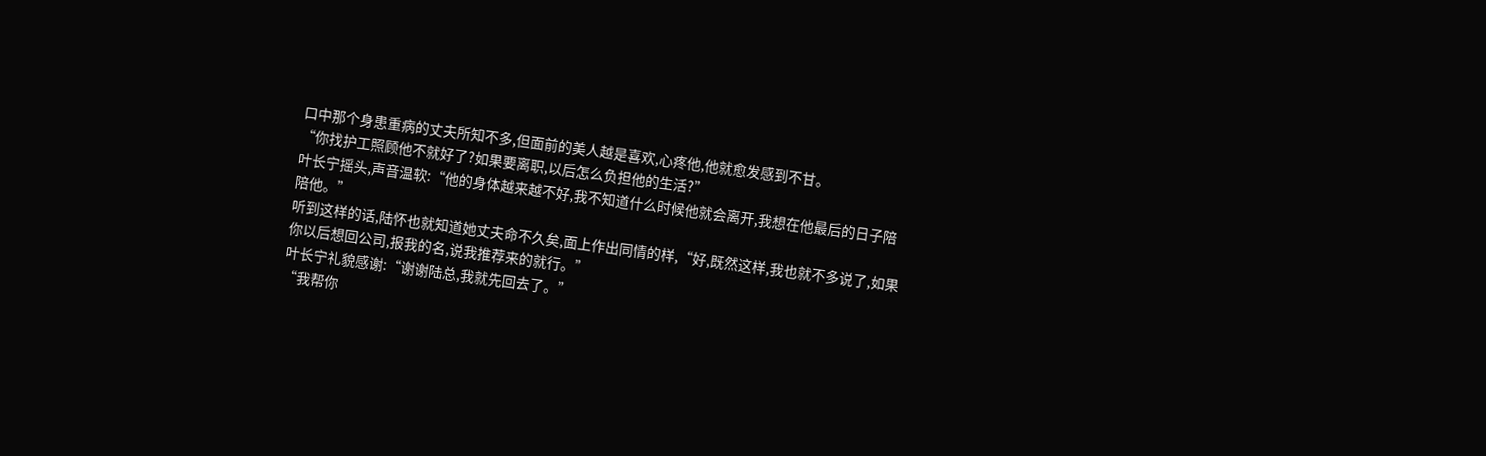口中那个身患重病的丈夫所知不多,但面前的美人越是喜欢,心疼他,他就愈发感到不甘。
“你找护工照顾他不就好了?如果要离职,以后怎么负担他的生活?”
叶长宁摇头,声音温软:“他的身体越来越不好,我不知道什么时候他就会离开,我想在他最后的日子陪陪他。”
听到这样的话,陆怀也就知道她丈夫命不久矣,面上作出同情的样,“好,既然这样,我也就不多说了,如果你以后想回公司,报我的名,说我推荐来的就行。”
叶长宁礼貌感谢:“谢谢陆总,我就先回去了。”
“我帮你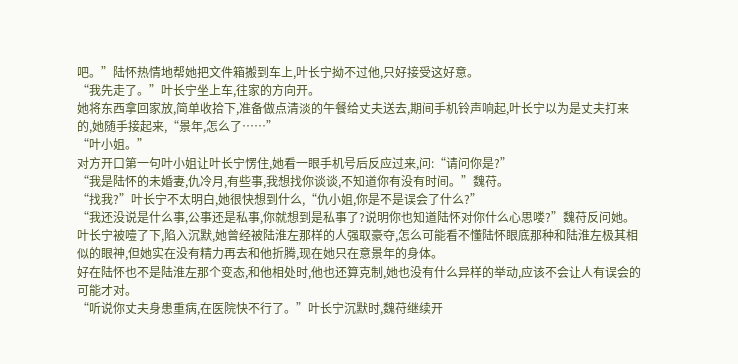吧。”陆怀热情地帮她把文件箱搬到车上,叶长宁拗不过他,只好接受这好意。
“我先走了。”叶长宁坐上车,往家的方向开。
她将东西拿回家放,简单收拾下,准备做点清淡的午餐给丈夫送去,期间手机铃声响起,叶长宁以为是丈夫打来的,她随手接起来,“景年,怎么了……”
“叶小姐。”
对方开口第一句叶小姐让叶长宁愣住,她看一眼手机号后反应过来,问:“请问你是?”
“我是陆怀的未婚妻,仇冷月,有些事,我想找你谈谈,不知道你有没有时间。”魏苻。
“找我?”叶长宁不太明白,她很快想到什么,“仇小姐,你是不是误会了什么?”
“我还没说是什么事,公事还是私事,你就想到是私事了?说明你也知道陆怀对你什么心思喽?”魏苻反问她。
叶长宁被噎了下,陷入沉默,她曾经被陆淮左那样的人强取豪夺,怎么可能看不懂陆怀眼底那种和陆淮左极其相似的眼神,但她实在没有精力再去和他折腾,现在她只在意景年的身体。
好在陆怀也不是陆淮左那个变态,和他相处时,他也还算克制,她也没有什么异样的举动,应该不会让人有误会的可能才对。
“听说你丈夫身患重病,在医院快不行了。”叶长宁沉默时,魏苻继续开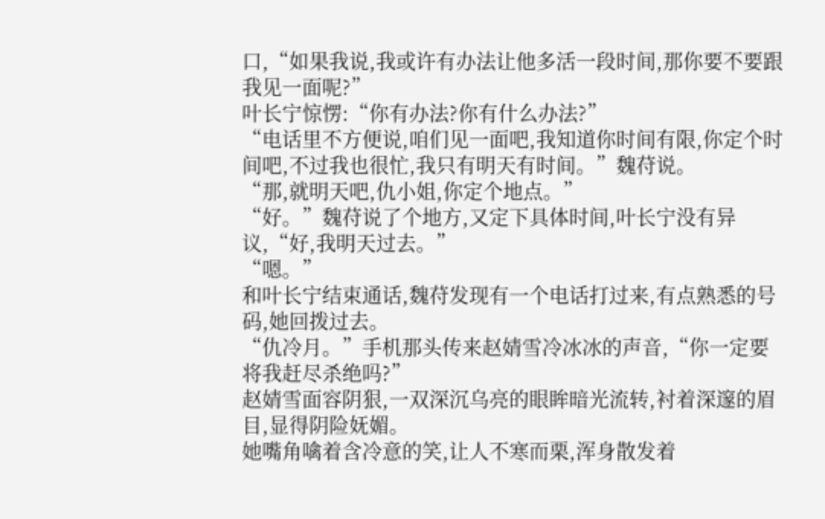口,“如果我说,我或许有办法让他多活一段时间,那你要不要跟我见一面呢?”
叶长宁惊愣:“你有办法?你有什么办法?”
“电话里不方便说,咱们见一面吧,我知道你时间有限,你定个时间吧,不过我也很忙,我只有明天有时间。”魏苻说。
“那,就明天吧,仇小姐,你定个地点。”
“好。”魏苻说了个地方,又定下具体时间,叶长宁没有异议,“好,我明天过去。”
“嗯。”
和叶长宁结束通话,魏苻发现有一个电话打过来,有点熟悉的号码,她回拨过去。
“仇冷月。”手机那头传来赵婧雪冷冰冰的声音,“你一定要将我赶尽杀绝吗?”
赵婧雪面容阴狠,一双深沉乌亮的眼眸暗光流转,衬着深邃的眉目,显得阴险妩媚。
她嘴角噙着含冷意的笑,让人不寒而栗,浑身散发着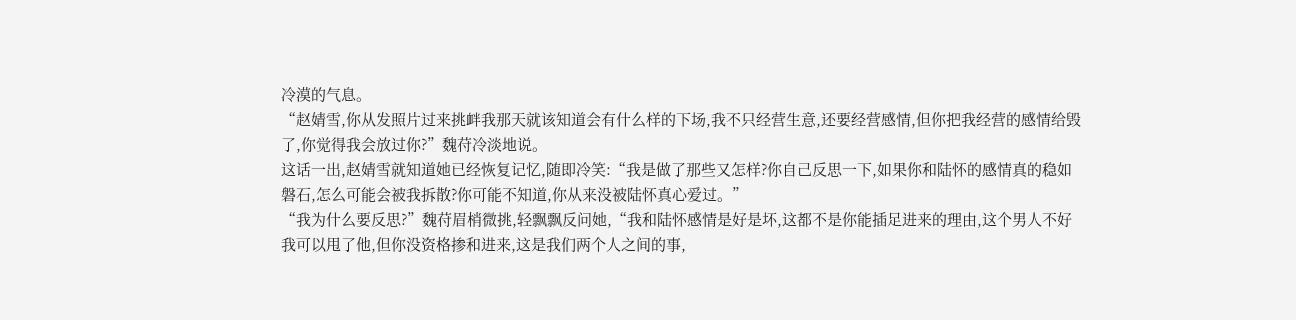冷漠的气息。
“赵婧雪,你从发照片过来挑衅我那天就该知道会有什么样的下场,我不只经营生意,还要经营感情,但你把我经营的感情给毁了,你觉得我会放过你?”魏苻冷淡地说。
这话一出,赵婧雪就知道她已经恢复记忆,随即冷笑:“我是做了那些又怎样?你自己反思一下,如果你和陆怀的感情真的稳如磐石,怎么可能会被我拆散?你可能不知道,你从来没被陆怀真心爱过。”
“我为什么要反思?”魏苻眉梢微挑,轻飘飘反问她,“我和陆怀感情是好是坏,这都不是你能插足进来的理由,这个男人不好我可以甩了他,但你没资格掺和进来,这是我们两个人之间的事,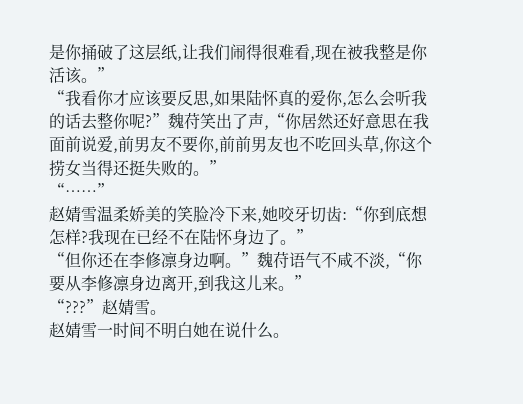是你捅破了这层纸,让我们闹得很难看,现在被我整是你活该。”
“我看你才应该要反思,如果陆怀真的爱你,怎么会听我的话去整你呢?”魏苻笑出了声,“你居然还好意思在我面前说爱,前男友不要你,前前男友也不吃回头草,你这个捞女当得还挺失败的。”
“……”
赵婧雪温柔娇美的笑脸冷下来,她咬牙切齿:“你到底想怎样?我现在已经不在陆怀身边了。”
“但你还在李修凛身边啊。”魏苻语气不咸不淡,“你要从李修凛身边离开,到我这儿来。”
“???”赵婧雪。
赵婧雪一时间不明白她在说什么。